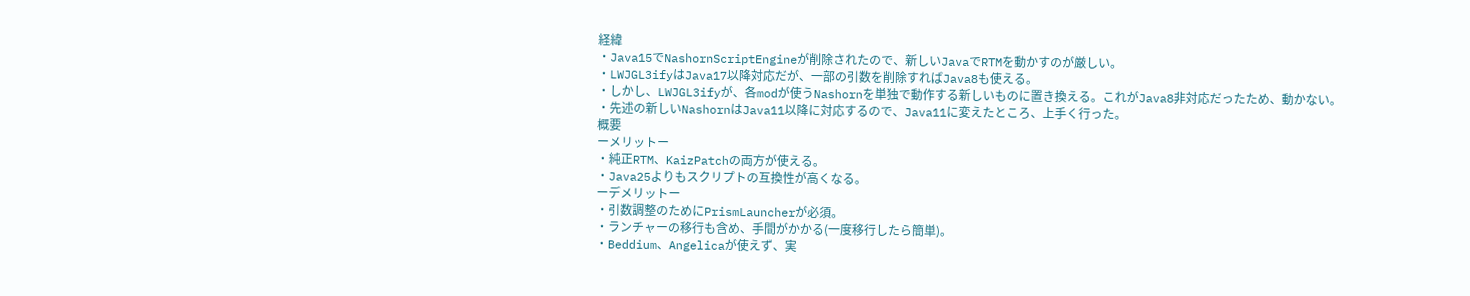経緯
・Java15でNashornScriptEngineが削除されたので、新しいJavaでRTMを動かすのが厳しい。
・LWJGL3ifyはJava17以降対応だが、一部の引数を削除すればJava8も使える。
・しかし、LWJGL3ifyが、各modが使うNashornを単独で動作する新しいものに置き換える。これがJava8非対応だったため、動かない。
・先述の新しいNashornはJava11以降に対応するので、Java11に変えたところ、上手く行った。
概要
ーメリットー
・純正RTM、KaizPatchの両方が使える。
・Java25よりもスクリプトの互換性が高くなる。
ーデメリットー
・引数調整のためにPrismLauncherが必須。
・ランチャーの移行も含め、手間がかかる(一度移行したら簡単)。
・Beddium、Angelicaが使えず、実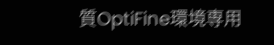質OptiFine環境専用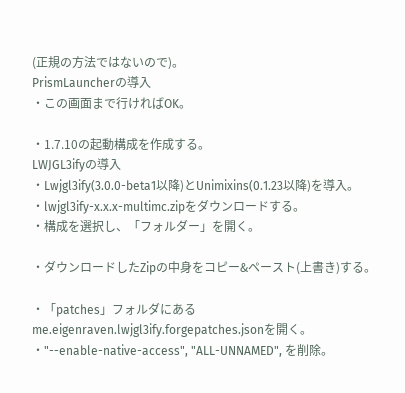(正規の方法ではないので)。
PrismLauncherの導入
・この画面まで行ければOK。

・1.7.10の起動構成を作成する。
LWJGL3ifyの導入
・Lwjgl3ify(3.0.0-beta1以降)とUnimixins(0.1.23以降)を導入。
・lwjgl3ify-x.x.x-multimc.zipをダウンロードする。
・構成を選択し、「フォルダー」を開く。

・ダウンロードしたZipの中身をコピー&ペースト(上書き)する。

・「patches」フォルダにあるme.eigenraven.lwjgl3ify.forgepatches.jsonを開く。
・"--enable-native-access", "ALL-UNNAMED", を削除。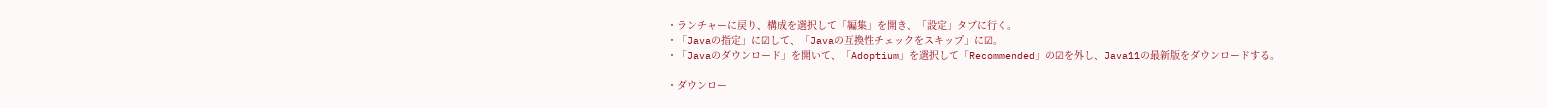・ランチャーに戻り、構成を選択して「編集」を開き、「設定」タブに行く。
・「Javaの指定」に☑して、「Javaの互換性チェックをスキップ」に☑。
・「Javaのダウンロード」を開いて、「Adoptium」を選択して「Recommended」の☑を外し、Java11の最新版をダウンロードする。

・ダウンロー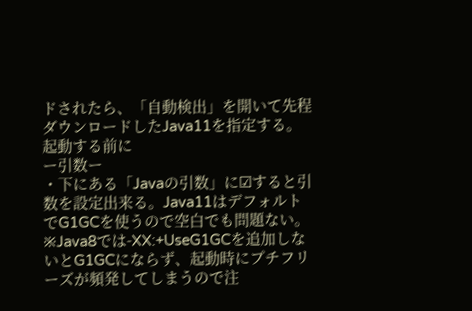ドされたら、「自動検出」を開いて先程ダウンロードしたJava11を指定する。
起動する前に
ー引数ー
・下にある「Javaの引数」に☑すると引数を設定出来る。Java11はデフォルトでG1GCを使うので空白でも問題ない。
※Java8では-XX:+UseG1GCを追加しないとG1GCにならず、起動時にプチフリーズが頻発してしまうので注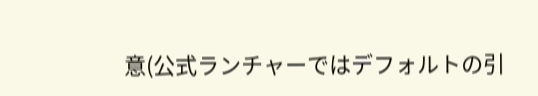意(公式ランチャーではデフォルトの引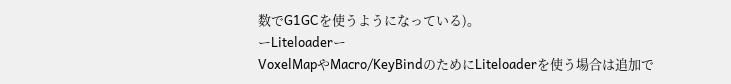数でG1GCを使うようになっている)。
ーLiteloaderー
VoxelMapやMacro/KeyBindのためにLiteloaderを使う場合は追加で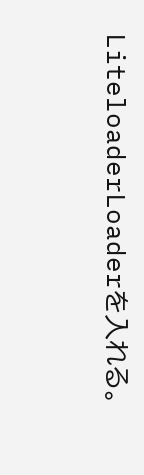LiteloaderLoaderを入れる。